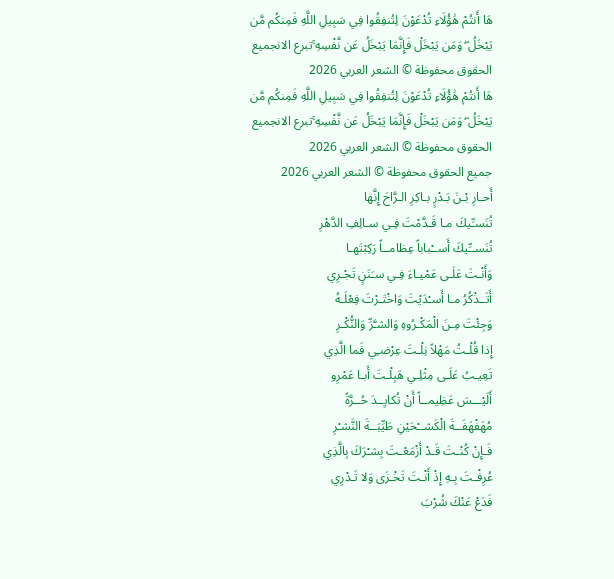هَا أَنتُمْ هَٰؤُلَاءِ تُدْعَوْنَ لِتُنفِقُوا فِي سَبِيلِ اللَّهِ فَمِنكُم مَّن يَبْخَلُ ۖ وَمَن يَبْخَلْ فَإِنَّمَا يَبْخَلُ عَن نَّفْسِهِ ۚتبرع الانجميع الحقوق محفوظة © الشعر العربي 2026
هَا أَنتُمْ هَٰؤُلَاءِ تُدْعَوْنَ لِتُنفِقُوا فِي سَبِيلِ اللَّهِ فَمِنكُم مَّن يَبْخَلُ ۖ وَمَن يَبْخَلْ فَإِنَّمَا يَبْخَلُ عَن نَّفْسِهِ ۚتبرع الانجميع الحقوق محفوظة © الشعر العربي 2026
جميع الحقوق محفوظة © الشعر العربي 2026
أَحـارِ بْـنَ بَـدْرٍ بـاكِرِ الـرَّاحَ إِنَّها
تُنَسـِّيكَ مـا قَـدَّمْتَ فِـي سـالِفِ الدَّهْرِ
تُنَســِّيكَ أَســْباباً عِظامــاً رَكِبْتَهـا
وَأَنْـتَ عَلَـى عَمْيـاءَ فِـي سـَنَنٍ تَجْـرِي
أَتَــذْكُرُ مـا أَسـْدَيْتَ وَاخْتَـرْتَ فِعْلَـهُ
وَجِئْتَ مِـنَ الْمَكْـرُوهِ وَالشـَّرِّ وَالنُّكْـرِ
إِذا قُلْـتُ مَهْلاً نِلْـتَ عِرْضـِي فَما الَّذِي
تَعِيـبُ عَلَـى مِثْلِـي هَبِلْـتَ أَبـا عَمْرِو
أَلَيْـــسَ عَظِيمــاً أَنْ تُكايِــدَ حُــرَّةً
مُهَفْهَفَــةَ الْكَشــْحَيْنِ طَيِّبَــةَ النَّشـْرِ
فَـإِنْ كُنْـتَ قَـدْ أَزْمَعْـتَ بِشـْرَكَ بِالَّذِي
عُرِفْـتَ بِـهِ إِذْ أَنْـتَ تَخْـزَى وَلا تَـدْرِي
فَدَعْ عَنْكَ شُرْبَ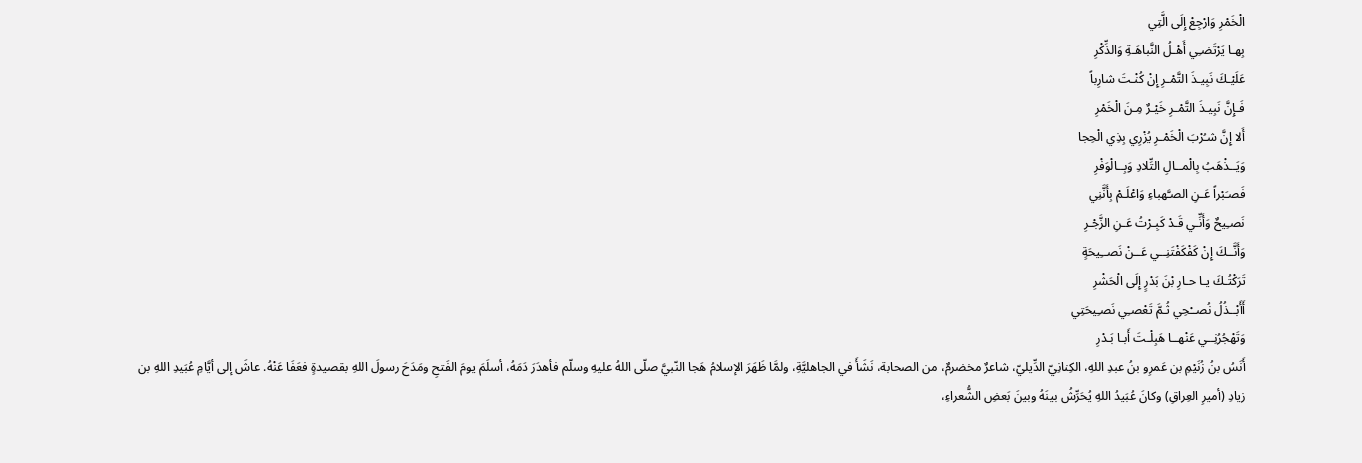الْخَمْرِ وَارْجِعْ إِلَى الَّتِي
بِهـا يَرْتَضـِي أَهْـلُ النَّباهَـةِ وَالذِّكْرِ
عَلَيْـكَ نَبِيـذَ التَّمْـرِ إِنْ كُنْـتَ شارِباً
فَـإِنَّ نَبِيـذَ التَّمْـرِ خَيْـرٌ مِـنَ الْخَمْرِ
أَلا إِنَّ شـُرْبَ الْخَمْـرِ يُزْرِي بِذِي الْحِجا
وَيَــذْهَبُ بِالْمــالِ التِّلادِ وَبِــالْوَفْرِ
فَصـَبْراً عَـنِ الصـَّهباءِ وَاعْلَـمْ بِأَنَّنِي
نَصـِيحٌ وَأَنِّـي قَـدْ كَبِـرْتُ عَـنِ الزَّجْـرِ
وَأَنَّــكَ إِنْ كَفْكَفْتَنِــي عَــنْ نَصــِيحَةٍ
تَرَكْتُـكَ يـا حـارِ بْنَ بَدْرٍ إِلَى الْحَشْرِ
أَأَبْــذُلُ نُصــْحِي ثُـمَّ تَعْصـِي نَصـِيحَتِي
وَتَهْجُرُنِــي عَنْهــا هَبِلْـتَ أَبـا بَـدْرِ
أَنَسُ بنُ زُنَيْمِ بن عَمرِو بنُ عبدِ اللهِ، الكِنانِيّ الدِّيليّ، شاعرٌ مخضرمٌ، من الصحابة، نَشَأَ في الجاهليَّةِ، ولمَّا ظَهَرَ الإسلامُ هَجا النّبيَّ صلّى اللهُ عليهِ وسلّم فأهدَرَ دَمَهُ، أسلَمَ يومَ الفَتحِ ومَدَحَ رسولَ اللهِ بقصيدةٍ فعَفَا عَنْهُ. عاشَ إلى أيَّامِ عُبَيدِ اللهِ بن زيادِ (أميرِ العِراقِ) وكانَ عُبَيدُ اللهِ يُحَرِّشُ بينَهُ وبينَ بَعضِ الشُّعراءِ،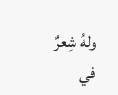ولهُ شِعرٌ في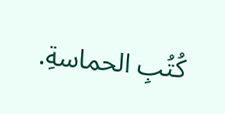كُتُبِ الحماسةِ.